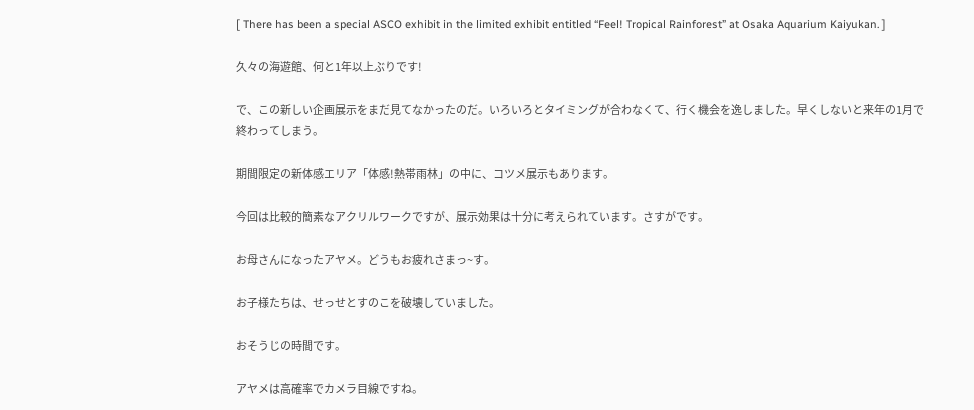[ There has been a special ASCO exhibit in the limited exhibit entitled “Feel! Tropical Rainforest” at Osaka Aquarium Kaiyukan. ]

久々の海遊館、何と1年以上ぶりです!

で、この新しい企画展示をまだ見てなかったのだ。いろいろとタイミングが合わなくて、行く機会を逸しました。早くしないと来年の1月で終わってしまう。

期間限定の新体感エリア「体感!熱帯雨林」の中に、コツメ展示もあります。

今回は比較的簡素なアクリルワークですが、展示効果は十分に考えられています。さすがです。

お母さんになったアヤメ。どうもお疲れさまっ~す。

お子様たちは、せっせとすのこを破壊していました。

おそうじの時間です。

アヤメは高確率でカメラ目線ですね。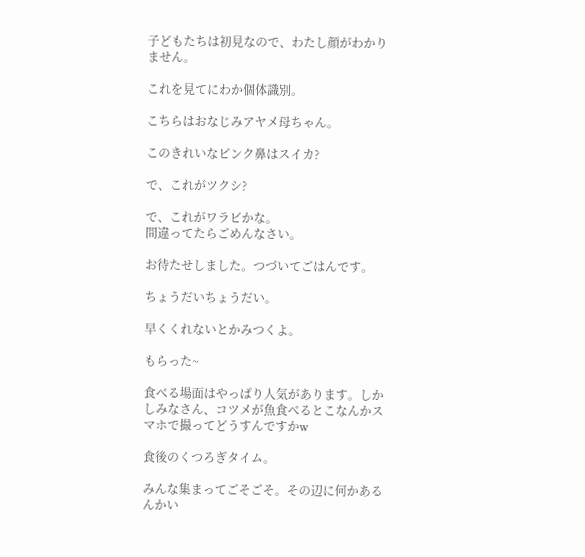子どもたちは初見なので、わたし顔がわかりません。

これを見てにわか個体識別。

こちらはおなじみアヤメ母ちゃん。

このきれいなピンク鼻はスイカ?

で、これがツクシ?

で、これがワラビかな。
間違ってたらごめんなさい。

お待たせしました。つづいてごはんです。

ちょうだいちょうだい。

早くくれないとかみつくよ。

もらった~

食べる場面はやっぱり人気があります。しかしみなさん、コツメが魚食べるとこなんかスマホで撮ってどうすんですかw

食後のくつろぎタイム。

みんな集まってごそごそ。その辺に何かあるんかい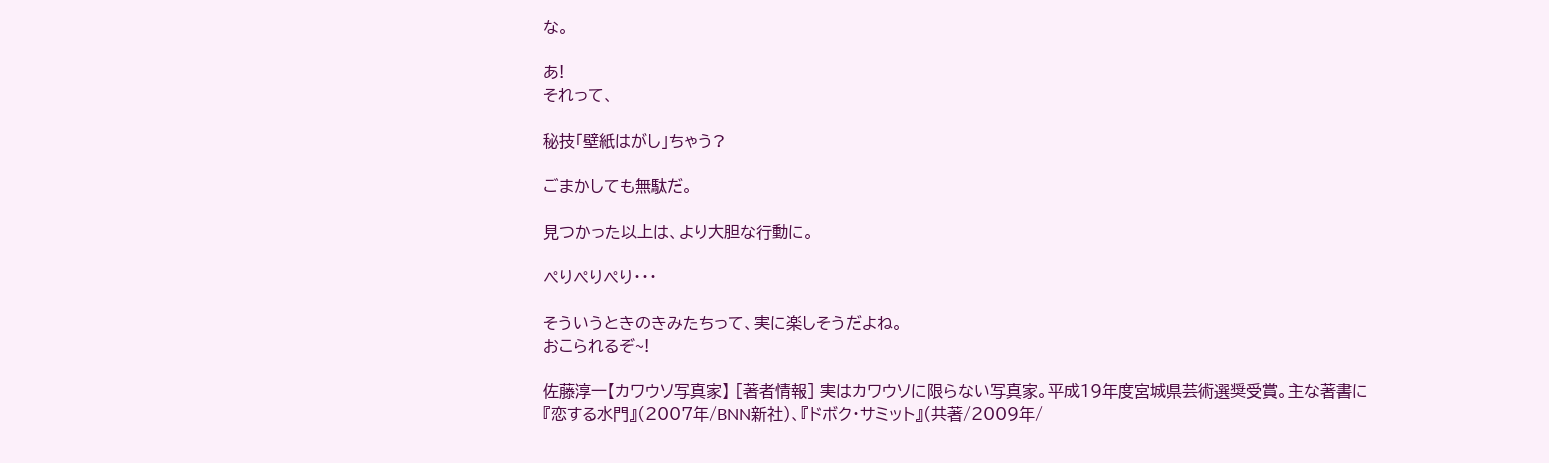な。

あ!
それって、

秘技「壁紙はがし」ちゃう?

ごまかしても無駄だ。

見つかった以上は、より大胆な行動に。

ぺりぺりぺり・・・

そういうときのきみたちって、実に楽しそうだよね。
おこられるぞ~!

佐藤淳一【カワウソ写真家】 [著者情報] 実はカワウソに限らない写真家。平成19年度宮城県芸術選奨受賞。主な著書に『恋する水門』(2007年/BNN新社)、『ドボク・サミット』(共著/2009年/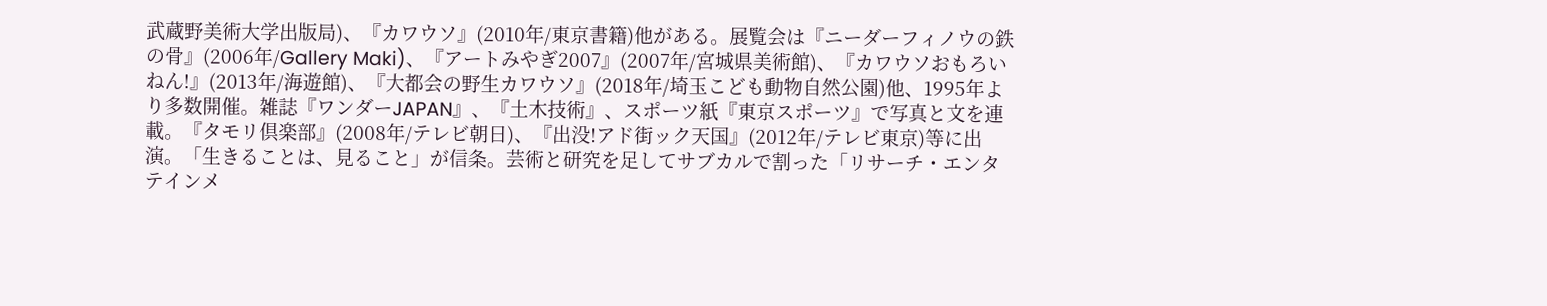武蔵野美術大学出版局)、『カワウソ』(2010年/東京書籍)他がある。展覧会は『ニーダーフィノウの鉄の骨』(2006年/Gallery Maki)、『アートみやぎ2007』(2007年/宮城県美術館)、『カワウソおもろいねん!』(2013年/海遊館)、『大都会の野生カワウソ』(2018年/埼玉こども動物自然公園)他、1995年より多数開催。雑誌『ワンダーJAPAN』、『土木技術』、スポーツ紙『東京スポーツ』で写真と文を連載。『タモリ倶楽部』(2008年/テレビ朝日)、『出没!アド街ック天国』(2012年/テレビ東京)等に出演。「生きることは、見ること」が信条。芸術と研究を足してサブカルで割った「リサーチ・エンタテインメ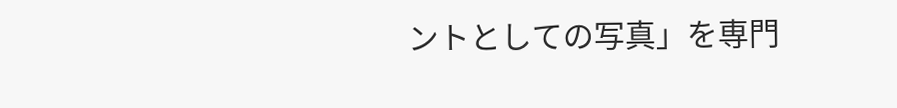ントとしての写真」を専門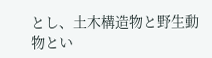とし、土木構造物と野生動物とい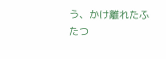う、かけ離れたふたつ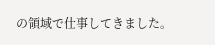の領域で仕事してきました。